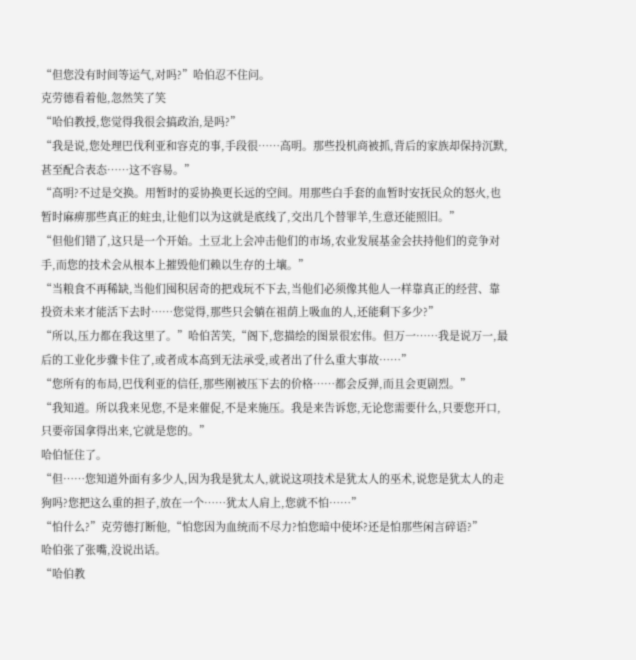“但您没有时间等运气,对吗?”哈伯忍不住问。
克劳德看着他,忽然笑了笑
“哈伯教授,您觉得我很会搞政治,是吗?”
“我是说,您处理巴伐利亚和容克的事,手段很……高明。那些投机商被抓,背后的家族却保持沉默,甚至配合表态……这不容易。”
“高明?不过是交换。用暂时的妥协换更长远的空间。用那些白手套的血暂时安抚民众的怒火,也暂时麻痹那些真正的蛀虫,让他们以为这就是底线了,交出几个替罪羊,生意还能照旧。”
“但他们错了,这只是一个开始。土豆北上会冲击他们的市场,农业发展基金会扶持他们的竞争对手,而您的技术会从根本上摧毁他们赖以生存的土壤。”
“当粮食不再稀缺,当他们囤积居奇的把戏玩不下去,当他们必须像其他人一样靠真正的经营、靠投资未来才能活下去时……您觉得,那些只会躺在祖荫上吸血的人,还能剩下多少?”
“所以,压力都在我这里了。”哈伯苦笑,“阁下,您描绘的图景很宏伟。但万一……我是说万一,最后的工业化步骤卡住了,或者成本高到无法承受,或者出了什么重大事故……”
“您所有的布局,巴伐利亚的信任,那些刚被压下去的价格……都会反弹,而且会更剧烈。”
“我知道。所以我来见您,不是来催促,不是来施压。我是来告诉您,无论您需要什么,只要您开口,只要帝国拿得出来,它就是您的。”
哈伯怔住了。
“但……您知道外面有多少人,因为我是犹太人,就说这项技术是犹太人的巫术,说您是犹太人的走狗吗?您把这么重的担子,放在一个……犹太人肩上,您就不怕……”
“怕什么?”克劳德打断他,“怕您因为血统而不尽力?怕您暗中使坏?还是怕那些闲言碎语?”
哈伯张了张嘴,没说出话。
“哈伯教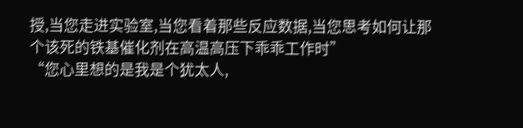授,当您走进实验室,当您看着那些反应数据,当您思考如何让那个该死的铁基催化剂在高温高压下乖乖工作时”
“您心里想的是我是个犹太人,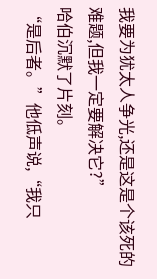我要为犹太人争光,还是这是个该死的难题,但我一定要解决它?”
哈伯沉默了片刻。
“是后者。”他低声说,“我只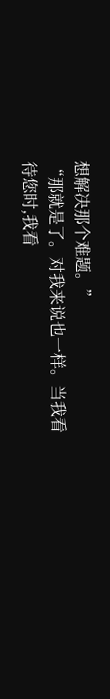想解决那个难题。”
“那就是了。对我来说也一样。当我看待您时,我看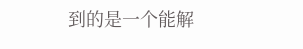到的是一个能解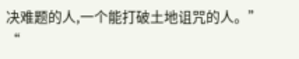决难题的人,一个能打破土地诅咒的人。”
“